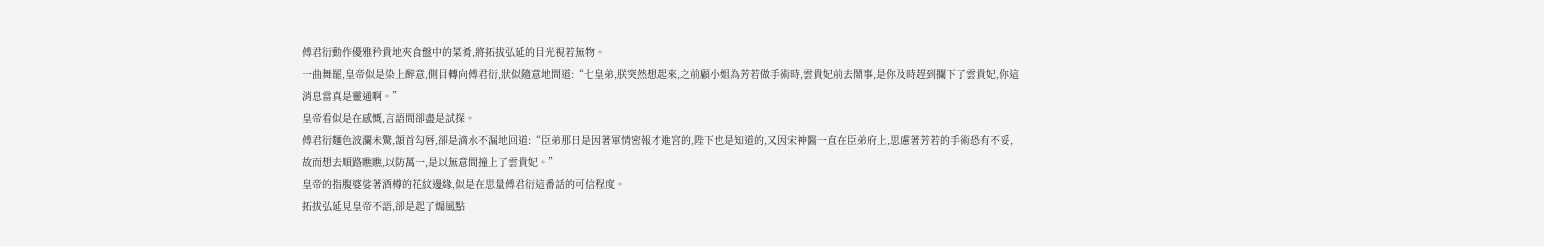傅君衍動作優雅矜貴地夾食盤中的菜肴,將拓拔弘延的目光視若無物。
一曲舞罷,皇帝似是染上醉意,側目轉向傅君衍,狀似隨意地問道:“七皇弟,朕突然想起來,之前顧小姐為芳若做手術時,雲貴妃前去鬧事,是你及時趕到攔下了雲貴妃,你這消息當真是靈通啊。”
皇帝看似是在感慨,言語間卻盡是試探。
傅君衍麵色波瀾未驚,頷首勾唇,卻是滴水不漏地回道:“臣弟那日是因著軍情密報才進宮的,陛下也是知道的,又因宋神醫一直在臣弟府上,思慮著芳若的手術恐有不妥,故而想去順路瞧瞧,以防萬一,是以無意間撞上了雲貴妃。”
皇帝的指腹婆娑著酒樽的花紋邊緣,似是在思量傅君衍這番話的可信程度。
拓拔弘延見皇帝不語,卻是起了煽風點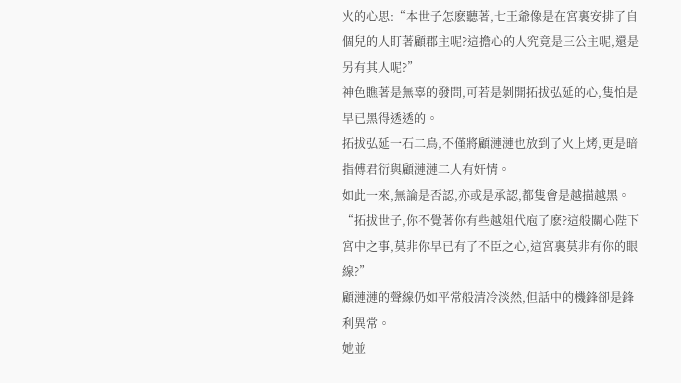火的心思:“本世子怎麽聽著,七王爺像是在宮裏安排了自個兒的人盯著顧郡主呢?這擔心的人究竟是三公主呢,還是另有其人呢?”
神色瞧著是無辜的發問,可若是剝開拓拔弘延的心,隻怕是早已黑得透透的。
拓拔弘延一石二鳥,不僅將顧漣漣也放到了火上烤,更是暗指傅君衍與顧漣漣二人有奸情。
如此一來,無論是否認,亦或是承認,都隻會是越描越黑。
“拓拔世子,你不覺著你有些越俎代庖了麽?這般關心陛下宮中之事,莫非你早已有了不臣之心,這宮裏莫非有你的眼線?”
顧漣漣的聲線仍如平常般清冷淡然,但話中的機鋒卻是鋒利異常。
她並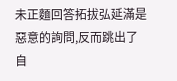未正麵回答拓拔弘延滿是惡意的詢問,反而跳出了自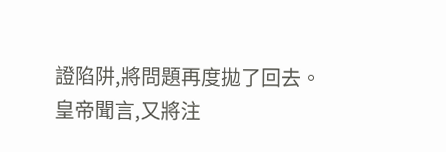證陷阱,將問題再度拋了回去。
皇帝聞言,又將注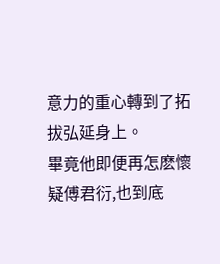意力的重心轉到了拓拔弘延身上。
畢竟他即便再怎麽懷疑傅君衍,也到底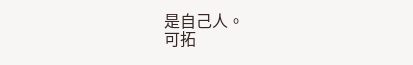是自己人。
可拓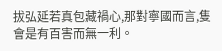拔弘延若真包藏禍心,那對寧國而言,隻會是有百害而無一利。